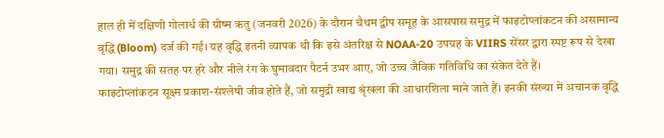हाल ही में दक्षिणी गोलार्ध की ग्रीष्म ऋतु (जनवरी 2026) के दौरान चैथम द्वीप समूह के आसपास समुद्र में फाइटोप्लांकटन की असामान्य वृद्धि (Bloom) दर्ज की गई। यह वृद्धि इतनी व्यापक थी कि इसे अंतरिक्ष से NOAA-20 उपग्रह के VIIRS सेंसर द्वारा स्पष्ट रूप से देखा गया। समुद्र की सतह पर हरे और नीले रंग के घुमावदार पैटर्न उभर आए, जो उच्च जैविक गतिविधि का संकेत देते हैं।
फाइटोप्लांकटन सूक्ष्म प्रकाश-संश्लेषी जीव होते हैं, जो समुद्री खाद्य श्रृंखला की आधारशिला माने जाते हैं। इनकी संख्या में अचानक वृद्धि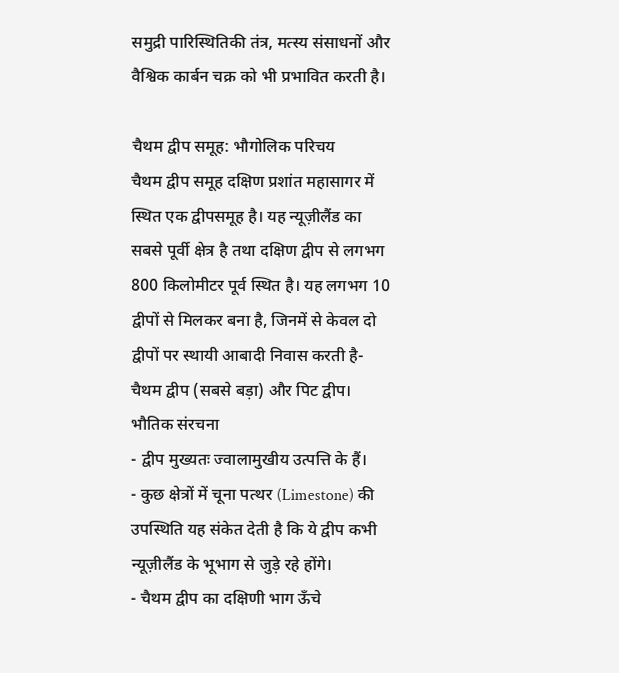समुद्री पारिस्थितिकी तंत्र, मत्स्य संसाधनों और वैश्विक कार्बन चक्र को भी प्रभावित करती है।

चैथम द्वीप समूह: भौगोलिक परिचय
चैथम द्वीप समूह दक्षिण प्रशांत महासागर में स्थित एक द्वीपसमूह है। यह न्यूज़ीलैंड का सबसे पूर्वी क्षेत्र है तथा दक्षिण द्वीप से लगभग 800 किलोमीटर पूर्व स्थित है। यह लगभग 10 द्वीपों से मिलकर बना है, जिनमें से केवल दो द्वीपों पर स्थायी आबादी निवास करती है-चैथम द्वीप (सबसे बड़ा) और पिट द्वीप।
भौतिक संरचना
- द्वीप मुख्यतः ज्वालामुखीय उत्पत्ति के हैं।
- कुछ क्षेत्रों में चूना पत्थर (Limestone) की उपस्थिति यह संकेत देती है कि ये द्वीप कभी न्यूज़ीलैंड के भूभाग से जुड़े रहे होंगे।
- चैथम द्वीप का दक्षिणी भाग ऊँचे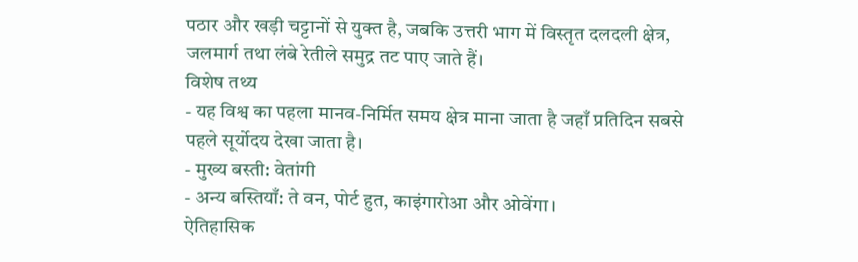पठार और खड़ी चट्टानों से युक्त है, जबकि उत्तरी भाग में विस्तृत दलदली क्षेत्र, जलमार्ग तथा लंबे रेतीले समुद्र तट पाए जाते हैं।
विशेष तथ्य
- यह विश्व का पहला मानव-निर्मित समय क्षेत्र माना जाता है जहाँ प्रतिदिन सबसे पहले सूर्योदय देखा जाता है।
- मुख्य बस्ती: वेतांगी
- अन्य बस्तियाँ: ते वन, पोर्ट हुत, काइंगारोआ और ओवेंगा।
ऐतिहासिक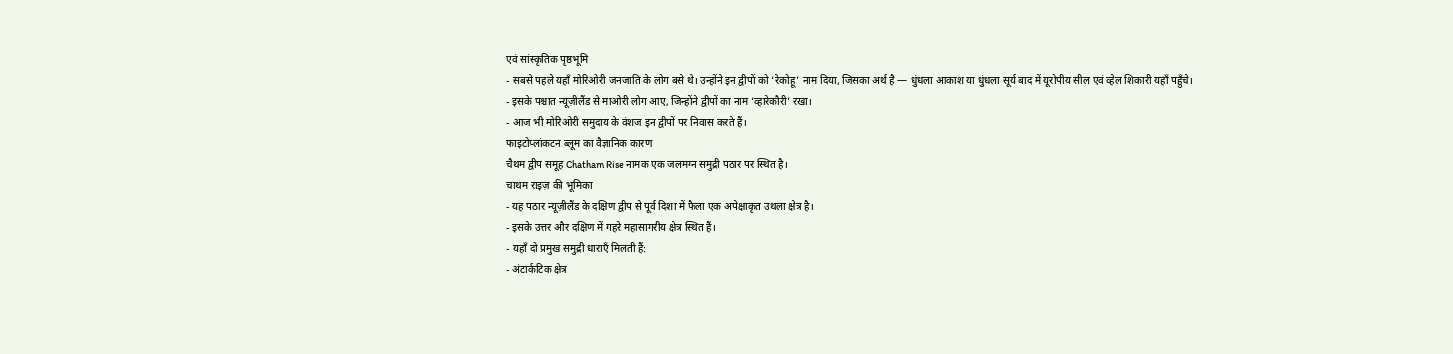एवं सांस्कृतिक पृष्ठभूमि
- सबसे पहले यहाँ मोरिओरी जनजाति के लोग बसे थे। उन्होंने इन द्वीपों को ‘रेकोहू’ नाम दिया, जिसका अर्थ है — धुंधला आकाश या धुंधला सूर्य बाद में यूरोपीय सील एवं व्हेल शिकारी यहाँ पहुँचे।
- इसके पश्चात न्यूज़ीलैंड से माओरी लोग आए, जिन्होंने द्वीपों का नाम ‘व्हारेकौरी’ रखा।
- आज भी मोरिओरी समुदाय के वंशज इन द्वीपों पर निवास करते हैं।
फाइटोप्लांकटन ब्लूम का वैज्ञानिक कारण
चैथम द्वीप समूह Chatham Rise नामक एक जलमग्न समुद्री पठार पर स्थित है।
चाथम राइज़ की भूमिका
- यह पठार न्यूज़ीलैंड के दक्षिण द्वीप से पूर्व दिशा में फैला एक अपेक्षाकृत उथला क्षेत्र है।
- इसके उत्तर और दक्षिण में गहरे महासागरीय क्षेत्र स्थित हैं।
- यहाँ दो प्रमुख समुद्री धाराएँ मिलती हैं:
- अंटार्कटिक क्षेत्र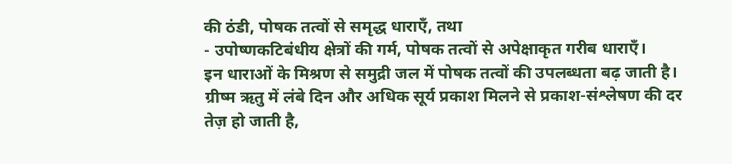की ठंडी, पोषक तत्वों से समृद्ध धाराएँ, तथा
- उपोष्णकटिबंधीय क्षेत्रों की गर्म, पोषक तत्वों से अपेक्षाकृत गरीब धाराएँ।
इन धाराओं के मिश्रण से समुद्री जल में पोषक तत्वों की उपलब्धता बढ़ जाती है। ग्रीष्म ऋतु में लंबे दिन और अधिक सूर्य प्रकाश मिलने से प्रकाश-संश्लेषण की दर तेज़ हो जाती है,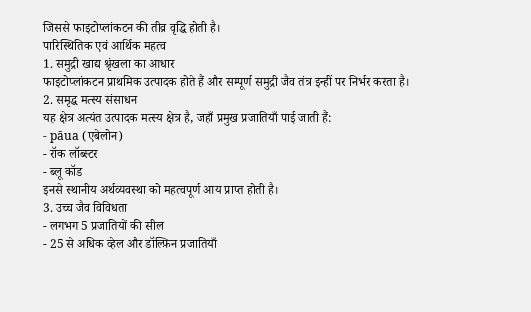जिससे फाइटोप्लांकटन की तीव्र वृद्धि होती है।
पारिस्थितिक एवं आर्थिक महत्व
1. समुद्री खाद्य श्रृंखला का आधार
फाइटोप्लांकटन प्राथमिक उत्पादक होते हैं और सम्पूर्ण समुद्री जैव तंत्र इन्हीं पर निर्भर करता है।
2. समृद्ध मत्स्य संसाधन
यह क्षेत्र अत्यंत उत्पादक मत्स्य क्षेत्र है, जहाँ प्रमुख प्रजातियाँ पाई जाती हैं:
- pāua (एबेलोन)
- रॉक लॉब्स्टर
- ब्लू कॉड
इनसे स्थानीय अर्थव्यवस्था को महत्वपूर्ण आय प्राप्त होती है।
3. उच्च जैव विविधता
- लगभग 5 प्रजातियों की सील
- 25 से अधिक व्हेल और डॉल्फ़िन प्रजातियाँ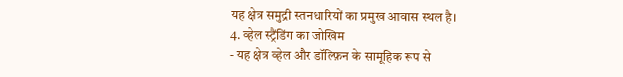यह क्षेत्र समुद्री स्तनधारियों का प्रमुख आवास स्थल है।
4. व्हेल स्ट्रैंडिंग का जोखिम
- यह क्षेत्र व्हेल और डॉल्फ़िन के सामूहिक रूप से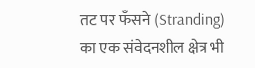तट पर फँसने (Stranding) का एक संवेदनशील क्षेत्र भी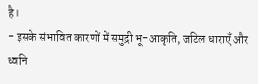है।
- इसके संभावित कारणों में समुद्री भू-आकृति, जटिल धाराएँ और ध्वनि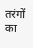तरंगों का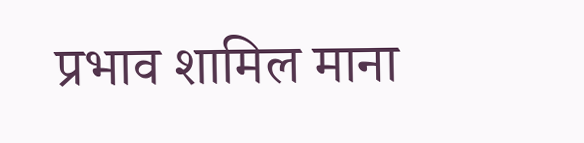प्रभाव शामिल माना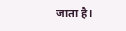जाता है।